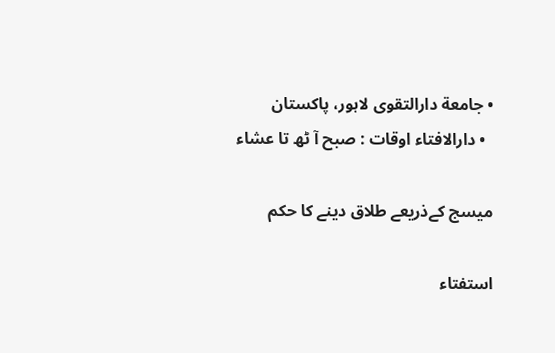• جامعة دارالتقوی لاہور، پاکستان
  • دارالافتاء اوقات : صبح آ ٹھ تا عشاء

میسج كےذریعے طلاق دینے کا حکم

استفتاء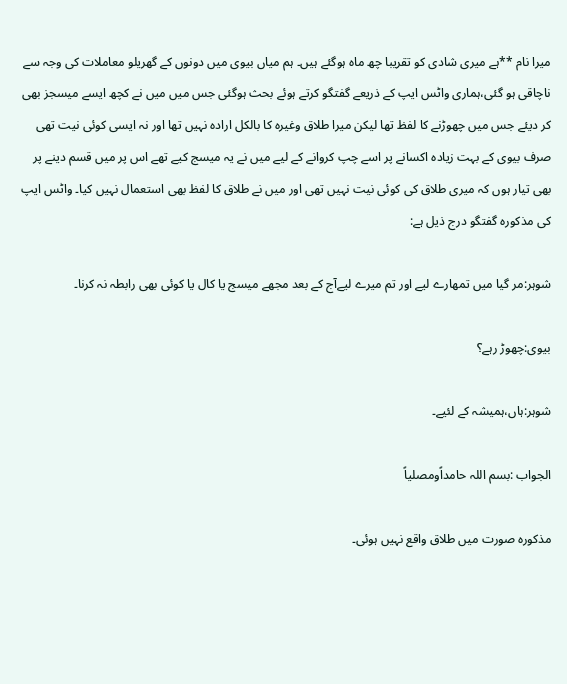میرا نام **ہے میری شادی کو تقریبا چھ ماہ ہوگئے ہیں۔ ہم میاں بیوی میں دونوں کے گھریلو معاملات کی وجہ سے ناچاقی ہو گئی،ہماری واٹس ایپ کے ذریعے گفتگو کرتے ہوئے بحث ہوگئی جس میں میں نے کچھ ایسے میسجز بھی کر دیئے جس میں چھوڑنے کا لفظ تھا لیکن میرا طلاق وغیرہ کا بالکل ارادہ نہیں تھا اور نہ ایسی کوئی نیت تھی صرف بیوی کے بہت زیادہ اکسانے پر اسے چپ کروانے کے لیے میں نے یہ میسج کیے تھے اس پر میں قسم دینے پر بھی تیار ہوں کہ میری طلاق کی کوئی نیت نہیں تھی اور میں نے طلاق کا لفظ بھی استعمال نہیں کیا۔ واٹس ایپ کی مذکورہ گفتگو درج ذیل ہے:

شوہر:مر گیا میں تمھارے لیے اور تم میرے لیےآج کے بعد مجھے میسج یا کال یا کوئی بھی رابطہ نہ کرنا۔

بیوی:چھوڑ رہے؟

شوہر:ہاں،ہمیشہ کے لئیے۔

الجواب :بسم اللہ حامداًومصلیاً

مذکورہ صورت میں طلاق واقع نہیں ہوئی۔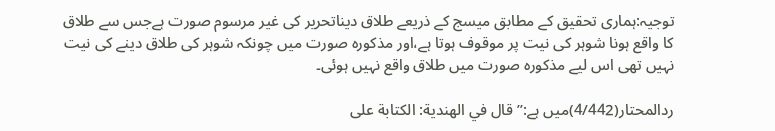توجیہ:ہماری تحقیق کے مطابق میسج کے ذریعے طلاق دیناتحریر کی غیر مرسوم صورت ہےجس سے طلاق کا واقع ہونا شوہر کی نیت پر موقوف ہوتا ہے،اور مذکورہ صورت میں چونکہ شوہر کی طلاق دینے کی نیت نہیں تھی اس لیے مذکورہ صورت میں طلاق واقع نہیں ہوئی۔

ردالمحتار(4/442)میں ہے:’’قال في الهندية: الكتابة على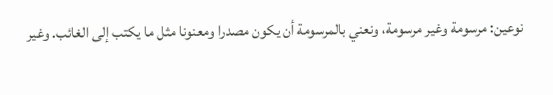نوعين: مرسومة وغير ‌مرسومة، ونعني بالمرسومة أن يكون مصدرا ومعنونا مثل ما يكتب إلى الغائب. وغير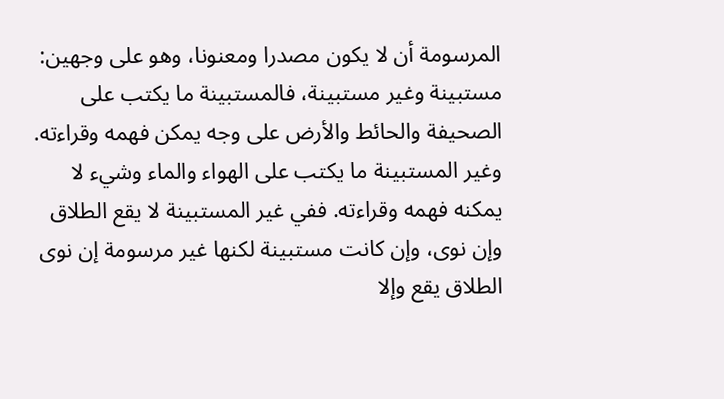المرسومة أن لا يكون مصدرا ومعنونا، وهو على وجهين: مستبينة وغير مستبينة، فالمستبينة ما يكتب على الصحيفة والحائط والأرض على وجه يمكن فهمه وقراءته. وغير المستبينة ما يكتب على الهواء والماء وشيء لا يمكنه فهمه وقراءته. ففي غير المستبينة لا يقع الطلاق وإن نوى، وإن كانت مستبينة لكنها غير ‌مرسومة إن نوى الطلاق يقع وإلا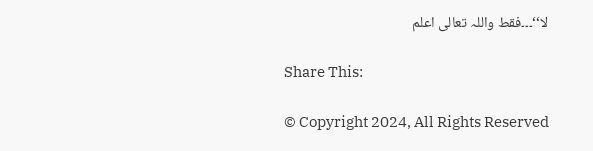لا‘‘۔۔۔فقط واللہ تعالی اعلم

Share This:

© Copyright 2024, All Rights Reserved